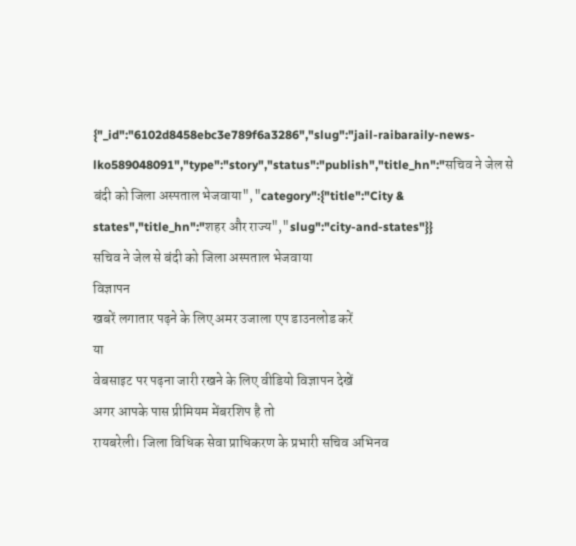{"_id":"6102d8458ebc3e789f6a3286","slug":"jail-raibaraily-news-lko589048091","type":"story","status":"publish","title_hn":"सचिव ने जेल से बंदी को जिला अस्पताल भेजवाया","category":{"title":"City & states","title_hn":"शहर और राज्य","slug":"city-and-states"}}
सचिव ने जेल से बंदी को जिला अस्पताल भेजवाया
विज्ञापन
खबरें लगातार पढ़ने के लिए अमर उजाला एप डाउनलोड करें
या
वेबसाइट पर पढ़ना जारी रखने के लिए वीडियो विज्ञापन देखें
अगर आपके पास प्रीमियम मेंबरशिप है तो
रायबरेली। जिला विधिक सेवा प्राधिकरण के प्रभारी सचिव अभिनव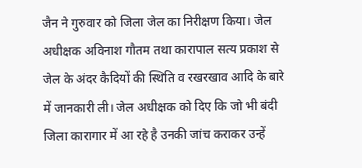जैन ने गुरुवार को जिला जेल का निरीक्षण किया। जेल अधीक्षक अविनाश गौतम तथा कारापाल सत्य प्रकाश से जेल के अंदर कैदियों की स्थिति व रखरखाव आदि के बारे में जानकारी ली। जेल अधीक्षक को दिए कि जो भी बंदी जिला कारागार में आ रहे है उनकी जांच कराकर उन्हें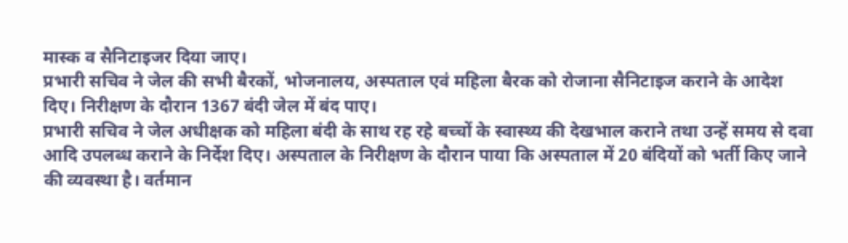मास्क व सैनिटाइजर दिया जाए।
प्रभारी सचिव ने जेल की सभी बैरकों, भोजनालय, अस्पताल एवं महिला बैरक को रोजाना सैनिटाइज कराने के आदेश दिए। निरीक्षण के दौरान 1367 बंदी जेल में बंद पाए।
प्रभारी सचिव ने जेल अधीक्षक को महिला बंदी के साथ रह रहे बच्चों के स्वास्थ्य की देखभाल कराने तथा उन्हें समय से दवा आदि उपलब्ध कराने के निर्देश दिए। अस्पताल के निरीक्षण के दौरान पाया कि अस्पताल में 20 बंदियों को भर्ती किए जाने की व्यवस्था है। वर्तमान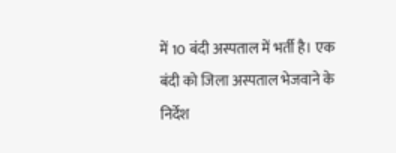में 10 बंदी अस्पताल में भर्ती है। एक बंदी को जिला अस्पताल भेजवाने के निर्देश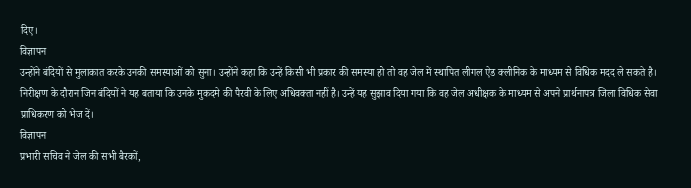दिए।
विज्ञापन
उन्होंने बंदियों से मुलाकात करके उनकी समस्याओं को सुना। उन्होंने कहा कि उन्हें किसी भी प्रकार की समस्या हो तो वह जेल में स्थापित लीगल ऐड क्लीनिक के माध्यम से विधिक मदद ले सकते है। निरीक्षण के दौरान जिन बंदियों ने यह बताया कि उनके मुकदमे की पैरवी के लिए अधिवक्ता नहीं है। उन्हें यह सुझाव दिया गया कि वह जेल अधीक्षक के माध्यम से अपने प्रार्थनापत्र जिला विधिक सेवा प्राधिकरण को भेज दें।
विज्ञापन
प्रभारी सचिव ने जेल की सभी बैरकों,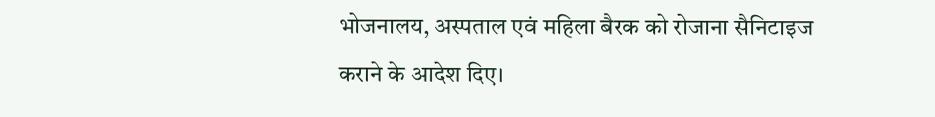भोजनालय, अस्पताल एवं महिला बैरक को रोजाना सैनिटाइज कराने के आदेश दिए।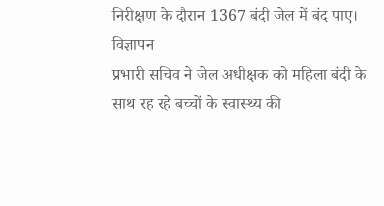निरीक्षण के दौरान 1367 बंदी जेल में बंद पाए।
विज्ञापन
प्रभारी सचिव ने जेल अधीक्षक को महिला बंदी के साथ रह रहे बच्चों के स्वास्थ्य की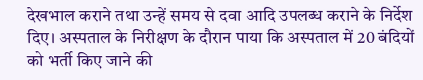देखभाल कराने तथा उन्हें समय से दवा आदि उपलब्ध कराने के निर्देश दिए। अस्पताल के निरीक्षण के दौरान पाया कि अस्पताल में 20 बंदियों को भर्ती किए जाने की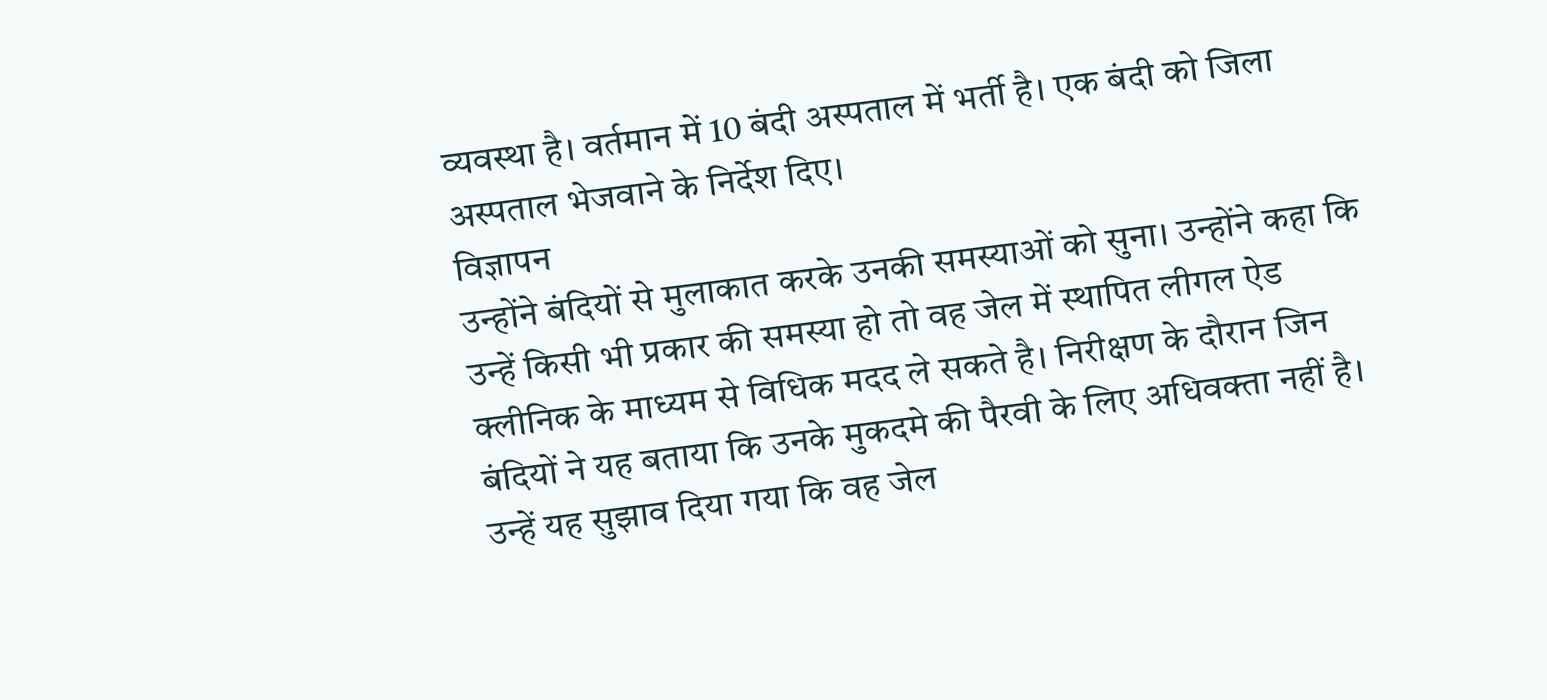व्यवस्था है। वर्तमान में 10 बंदी अस्पताल में भर्ती है। एक बंदी को जिला अस्पताल भेजवाने के निर्देश दिए।
विज्ञापन
उन्होंने बंदियों से मुलाकात करके उनकी समस्याओं को सुना। उन्होंने कहा कि उन्हें किसी भी प्रकार की समस्या हो तो वह जेल में स्थापित लीगल ऐड क्लीनिक के माध्यम से विधिक मदद ले सकते है। निरीक्षण के दौरान जिन बंदियों ने यह बताया कि उनके मुकदमे की पैरवी के लिए अधिवक्ता नहीं है। उन्हें यह सुझाव दिया गया कि वह जेल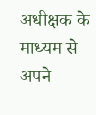अधीक्षक के माध्यम से अपने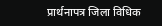प्रार्थनापत्र जिला विधिक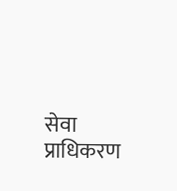सेवा प्राधिकरण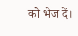को भेज दें।